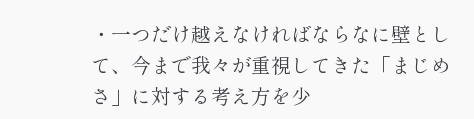・一つだけ越えなければならなに壁として、今まで我々が重視してきた「まじめさ」に対する考え方を少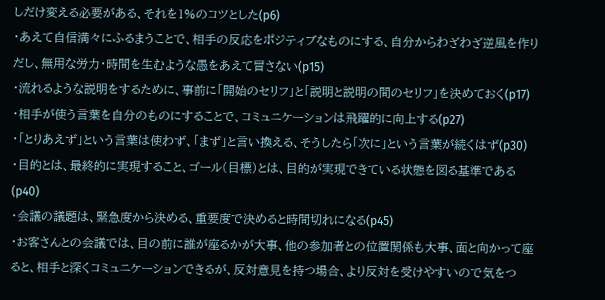しだけ変える必要がある、それを1%のコツとした(p6)
・あえて自信満々にふるまうことで、相手の反応をポジティブなものにする、自分からわざわざ逆風を作りだし、無用な労力・時間を生むような愚をあえて冒さない(p15)
・流れるような説明をするために、事前に「開始のセリフ」と「説明と説明の間のセリフ」を決めておく(p17)
・相手が使う言葉を自分のものにすることで、コミュニケーションは飛躍的に向上する(p27)
・「とりあえず」という言葉は使わず、「まず」と言い換える、そうしたら「次に」という言葉が続くはず(p30)
・目的とは、最終的に実現すること、ゴール(目標)とは、目的が実現できている状態を図る基準である(p40)
・会議の議題は、緊急度から決める、重要度で決めると時間切れになる(p45)
・お客さんとの会議では、目の前に誰が座るかが大事、他の参加者との位置関係も大事、面と向かって座ると、相手と深くコミュニケーションできるが、反対意見を持つ場合、より反対を受けやすいので気をつ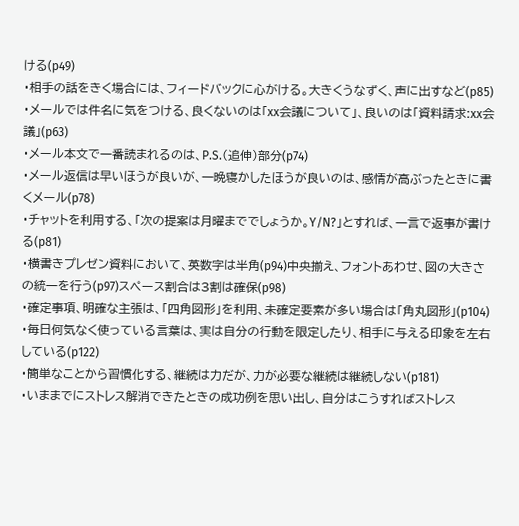ける(p49)
・相手の話をきく場合には、フィードバックに心がける。大きくうなずく、声に出すなど(p85)
・メールでは件名に気をつける、良くないのは「xx会議について」、良いのは「資料請求:xx会議」(p63)
・メール本文で一番読まれるのは、P.S.(追伸)部分(p74)
・メール返信は早いほうが良いが、一晩寝かしたほうが良いのは、感情が高ぶったときに書くメール(p78)
・チャットを利用する、「次の提案は月曜まででしょうか。Y/N?」とすれば、一言で返事が書ける(p81)
・横書きプレゼン資料において、英数字は半角(p94)中央揃え、フォントあわせ、図の大きさの統一を行う(p97)スペース割合は3割は確保(p98)
・確定事項、明確な主張は、「四角図形」を利用、未確定要素が多い場合は「角丸図形」(p104)
・毎日何気なく使っている言葉は、実は自分の行動を限定したり、相手に与える印象を左右している(p122)
・簡単なことから習慣化する、継続は力だが、力が必要な継続は継続しない(p181)
・いままでにストレス解消できたときの成功例を思い出し、自分はこうすればストレス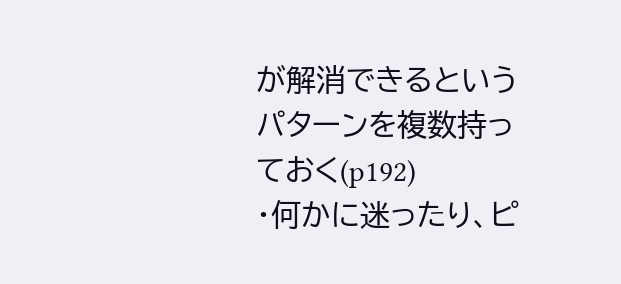が解消できるというパターンを複数持っておく(p192)
・何かに迷ったり、ピ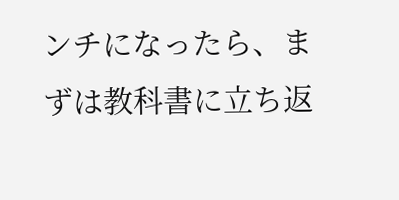ンチになったら、まずは教科書に立ち返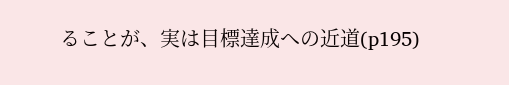ることが、実は目標達成への近道(p195)